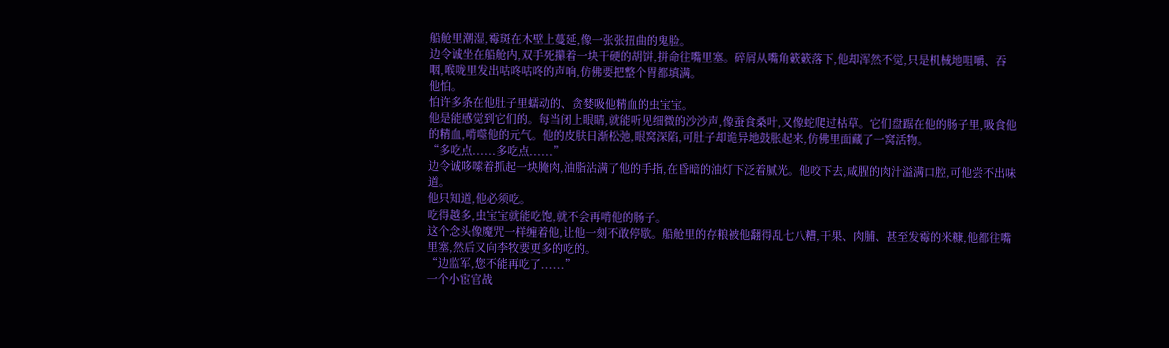船舱里潮湿,霉斑在木壁上蔓延,像一张张扭曲的鬼脸。
边令诚坐在船舱内,双手死攥着一块干硬的胡饼,拼命往嘴里塞。碎屑从嘴角簌簌落下,他却浑然不觉,只是机械地咀嚼、吞咽,喉咙里发出咕咚咕咚的声响,仿佛要把整个胃都填满。
他怕。
怕许多条在他肚子里蠕动的、贪婪吸他精血的虫宝宝。
他是能感觉到它们的。每当闭上眼睛,就能听见细微的沙沙声,像蚕食桑叶,又像蛇爬过枯草。它们盘踞在他的肠子里,吸食他的精血,啃噬他的元气。他的皮肤日渐松弛,眼窝深陷,可肚子却诡异地鼓胀起来,仿佛里面藏了一窝活物。
“多吃点......多吃点......”
边令诚哆嗦着抓起一块腌肉,油脂沾满了他的手指,在昏暗的油灯下泛着腻光。他咬下去,咸腥的肉汁溢满口腔,可他尝不出味道。
他只知道,他必须吃。
吃得越多,虫宝宝就能吃饱,就不会再啃他的肠子。
这个念头像魔咒一样缠着他,让他一刻不敢停歇。船舱里的存粮被他翻得乱七八糟,干果、肉脯、甚至发霉的米糠,他都往嘴里塞,然后又向李牧要更多的吃的。
“边监军,您不能再吃了......”
一个小宦官战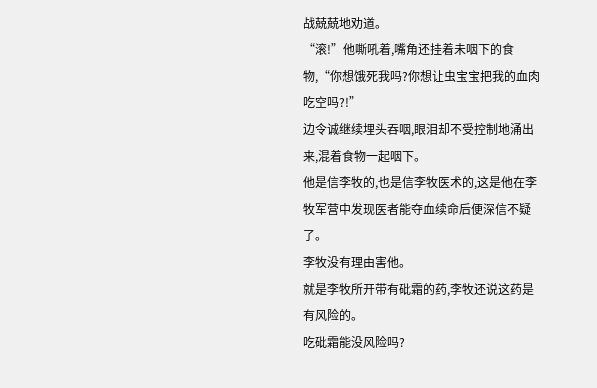战兢兢地劝道。
“滚!”他嘶吼着,嘴角还挂着未咽下的食物,“你想饿死我吗?你想让虫宝宝把我的血肉吃空吗?!”
边令诚继续埋头吞咽,眼泪却不受控制地涌出来,混着食物一起咽下。
他是信李牧的,也是信李牧医术的,这是他在李牧军营中发现医者能夺血续命后便深信不疑了。
李牧没有理由害他。
就是李牧所开带有砒霜的药,李牧还说这药是有风险的。
吃砒霜能没风险吗?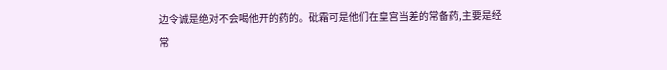边令诚是绝对不会喝他开的药的。砒霜可是他们在皇宫当差的常备药,主要是经常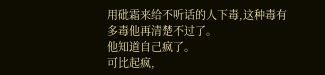用砒霜来给不听话的人下毒,这种毒有多毒他再清楚不过了。
他知道自己疯了。
可比起疯,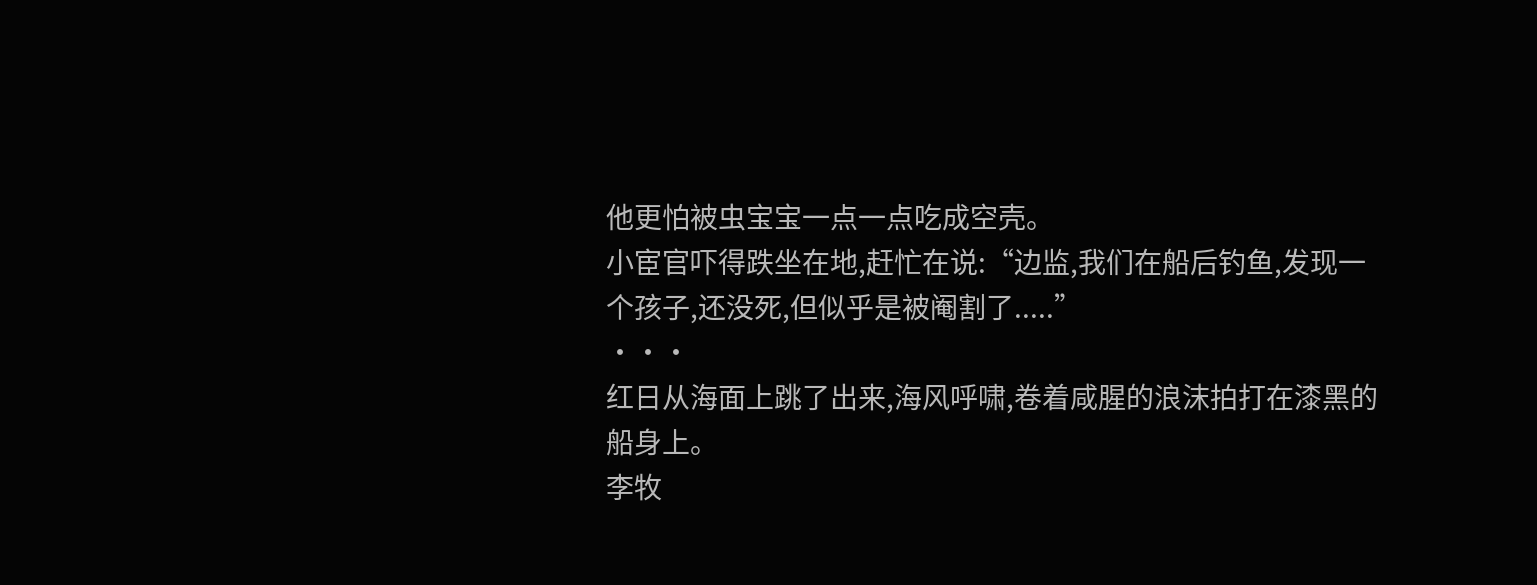他更怕被虫宝宝一点一点吃成空壳。
小宦官吓得跌坐在地,赶忙在说:“边监,我们在船后钓鱼,发现一个孩子,还没死,但似乎是被阉割了.....”
···
红日从海面上跳了出来,海风呼啸,卷着咸腥的浪沫拍打在漆黑的船身上。
李牧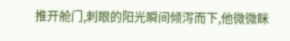推开舱门,刺眼的阳光瞬间倾泻而下,他微微眯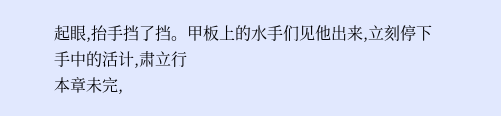起眼,抬手挡了挡。甲板上的水手们见他出来,立刻停下手中的活计,肃立行
本章未完,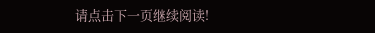请点击下一页继续阅读!